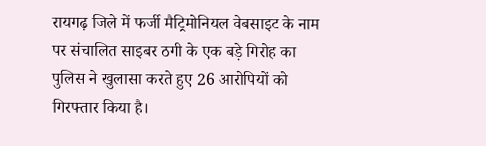रायगढ़ जिले में फर्जी मैट्रिमोनियल वेबसाइट के नाम पर संचालित साइबर ठगी के एक बड़े गिरोह का पुलिस ने खुलासा करते हुए 26 आरोपियों को गिरफ्तार किया है।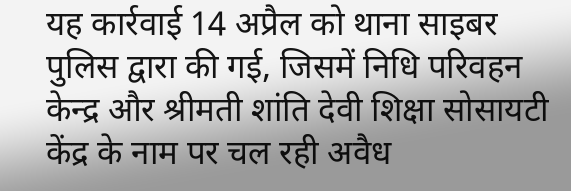यह कार्रवाई 14 अप्रैल को थाना साइबर पुलिस द्वारा की गई, जिसमें निधि परिवहन केन्द्र और श्रीमती शांति देवी शिक्षा सोसायटी केंद्र के नाम पर चल रही अवैध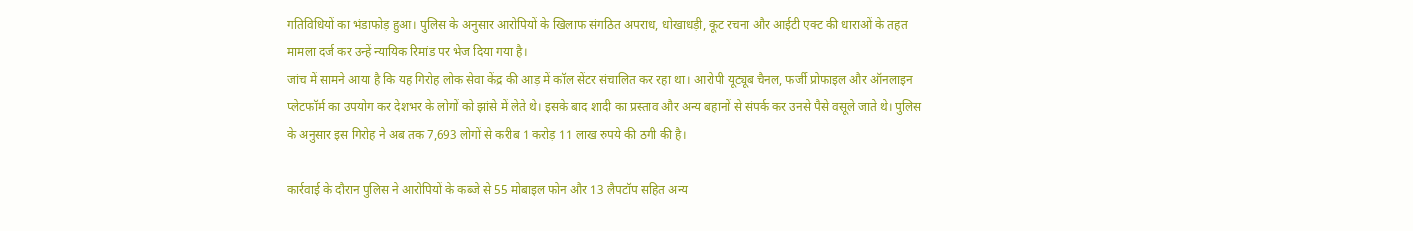गतिविधियों का भंडाफोड़ हुआ। पुलिस के अनुसार आरोपियों के खिलाफ संगठित अपराध, धोखाधड़ी, कूट रचना और आईटी एक्ट की धाराओं के तहत मामला दर्ज कर उन्हें न्यायिक रिमांड पर भेज दिया गया है।
जांच में सामने आया है कि यह गिरोह लोक सेवा केंद्र की आड़ में कॉल सेंटर संचालित कर रहा था। आरोपी यूट्यूब चैनल, फर्जी प्रोफाइल और ऑनलाइन प्लेटफॉर्म का उपयोग कर देशभर के लोगों को झांसे में लेते थे। इसके बाद शादी का प्रस्ताव और अन्य बहानों से संपर्क कर उनसे पैसे वसूले जाते थे। पुलिस के अनुसार इस गिरोह ने अब तक 7,693 लोगों से करीब 1 करोड़ 11 लाख रुपये की ठगी की है।

कार्रवाई के दौरान पुलिस ने आरोपियों के कब्जे से 55 मोबाइल फोन और 13 लैपटॉप सहित अन्य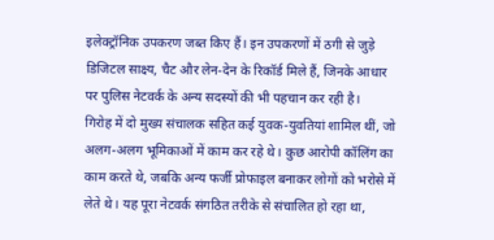इलेक्ट्रॉनिक उपकरण जब्त किए हैं। इन उपकरणों में ठगी से जुड़े डिजिटल साक्ष्य, चैट और लेन-देन के रिकॉर्ड मिले हैं, जिनके आधार पर पुलिस नेटवर्क के अन्य सदस्यों की भी पहचान कर रही है।
गिरोह में दो मुख्य संचालक सहित कई युवक-युवतियां शामिल थीं, जो अलग-अलग भूमिकाओं में काम कर रहे थे। कुछ आरोपी कॉलिंग का काम करते थे, जबकि अन्य फर्जी प्रोफाइल बनाकर लोगों को भरोसे में लेते थे। यह पूरा नेटवर्क संगठित तरीके से संचालित हो रहा था,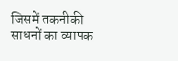जिसमें तकनीकी साधनों का व्यापक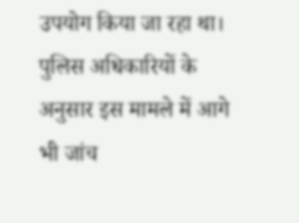उपयोग किया जा रहा था।
पुलिस अधिकारियों के अनुसार इस मामले में आगे भी जांच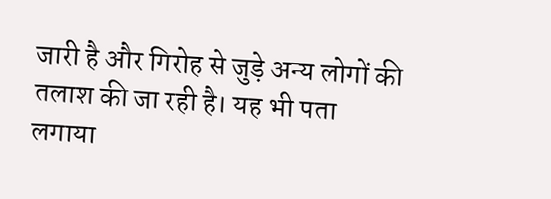जारी है और गिरोह से जुड़े अन्य लोगों की तलाश की जा रही है। यह भी पता लगाया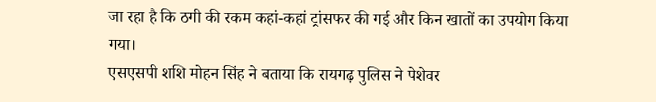जा रहा है कि ठगी की रकम कहां-कहां ट्रांसफर की गई और किन खातों का उपयोग किया गया।
एसएसपी शशि मोहन सिंह ने बताया कि रायगढ़ पुलिस ने पेशेवर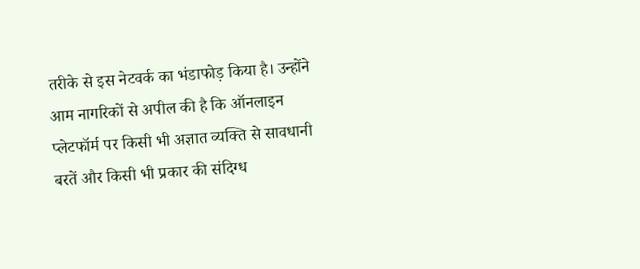तरीके से इस नेटवर्क का भंडाफोड़ किया है। उन्होंने आम नागरिकों से अपील की है कि ऑनलाइन प्लेटफॉर्म पर किसी भी अज्ञात व्यक्ति से सावधानी बरतें और किसी भी प्रकार की संदिग्ध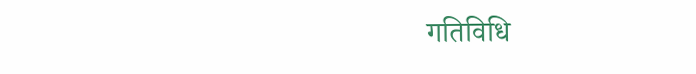गतिविधि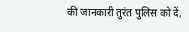की जानकारी तुरंत पुलिस को दें,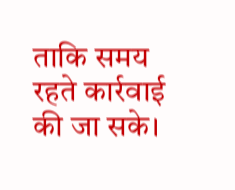ताकि समय रहते कार्रवाई की जा सके।